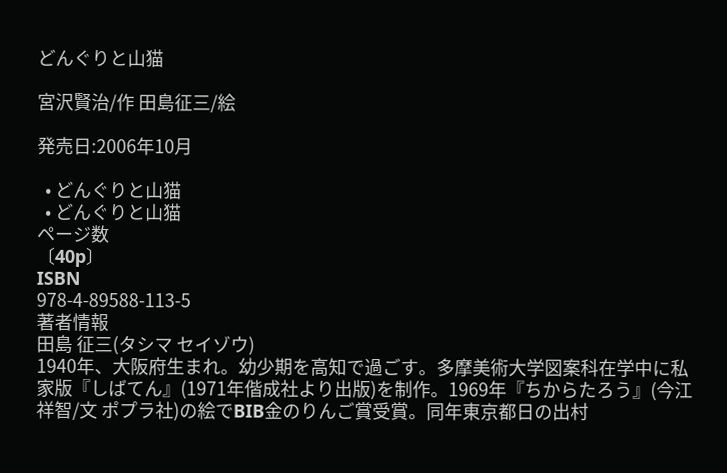どんぐりと山猫

宮沢賢治/作 田島征三/絵

発売日:2006年10月

  • どんぐりと山猫
  • どんぐりと山猫
ページ数
〔40p〕
ISBN
978-4-89588-113-5
著者情報
田島 征三(タシマ セイゾウ)
1940年、大阪府生まれ。幼少期を高知で過ごす。多摩美術大学図案科在学中に私家版『しばてん』(1971年偕成社より出版)を制作。1969年『ちからたろう』(今江祥智/文 ポプラ社)の絵でBIB金のりんご賞受賞。同年東京都日の出村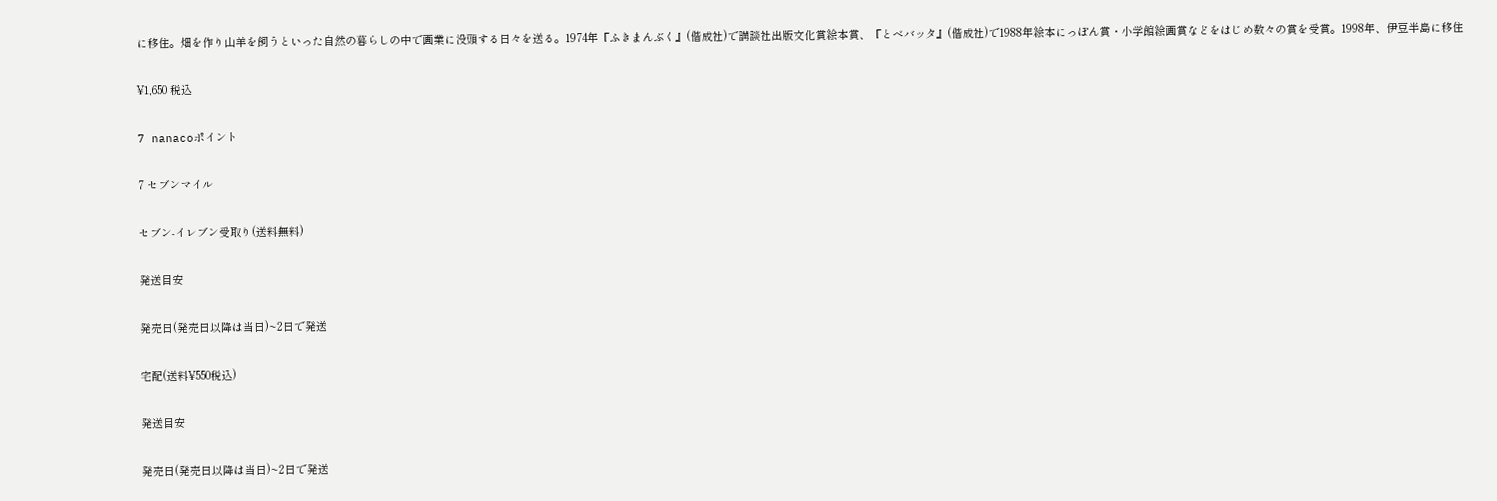に移住。畑を作り山羊を飼うといった自然の暮らしの中で画業に没頭する日々を送る。1974年『ふきまんぶく』(偕成社)で講談社出版文化賞絵本賞、『とべバッタ』(偕成社)で1988年絵本にっぽん賞・小学館絵画賞などをはじめ数々の賞を受賞。1998年、伊豆半島に移住

¥1,650 税込

7 nanacoポイント

7 セブンマイル

セブン-イレブン受取り(送料無料)

発送目安

発売日(発売日以降は当日)~2日で発送

宅配(送料¥550税込)

発送目安

発売日(発売日以降は当日)~2日で発送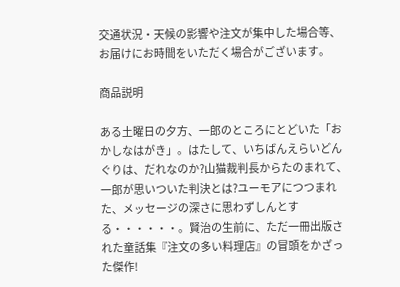交通状況・天候の影響や注文が集中した場合等、お届けにお時間をいただく場合がございます。

商品説明

ある土曜日の夕方、一郎のところにとどいた「おかしなはがき」。はたして、いちばんえらいどんぐりは、だれなのか?山猫裁判長からたのまれて、一郎が思いついた判決とは?ユーモアにつつまれた、メッセージの深さに思わずしんとする・・・・・・。賢治の生前に、ただ一冊出版された童話集『注文の多い料理店』の冒頭をかざった傑作!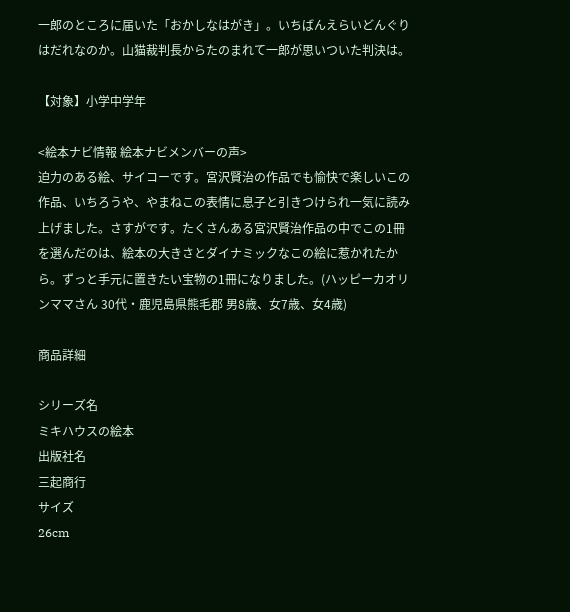一郎のところに届いた「おかしなはがき」。いちばんえらいどんぐりはだれなのか。山猫裁判長からたのまれて一郎が思いついた判決は。

【対象】小学中学年

<絵本ナビ情報 絵本ナビメンバーの声>
迫力のある絵、サイコーです。宮沢賢治の作品でも愉快で楽しいこの作品、いちろうや、やまねこの表情に息子と引きつけられ一気に読み上げました。さすがです。たくさんある宮沢賢治作品の中でこの1冊を選んだのは、絵本の大きさとダイナミックなこの絵に惹かれたから。ずっと手元に置きたい宝物の1冊になりました。(ハッピーカオリンママさん 30代・鹿児島県熊毛郡 男8歳、女7歳、女4歳)

商品詳細

シリーズ名
ミキハウスの絵本
出版社名
三起商行
サイズ
26cm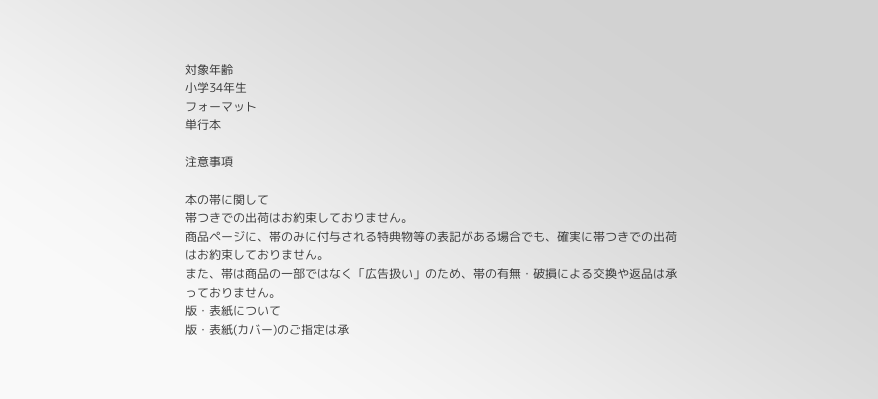対象年齢
小学34年生
フォーマット
単行本

注意事項

本の帯に関して
帯つきでの出荷はお約束しておりません。
商品ページに、帯のみに付与される特典物等の表記がある場合でも、確実に帯つきでの出荷はお約束しておりません。
また、帯は商品の一部ではなく「広告扱い」のため、帯の有無・破損による交換や返品は承っておりません。
版・表紙について
版・表紙(カバー)のご指定は承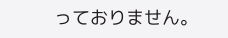っておりません。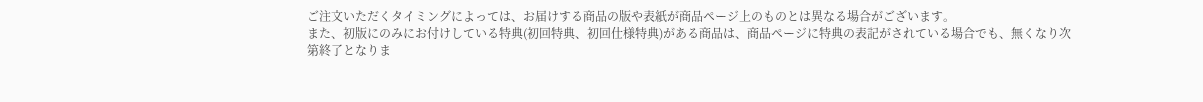ご注文いただくタイミングによっては、お届けする商品の版や表紙が商品ページ上のものとは異なる場合がございます。
また、初版にのみにお付けしている特典(初回特典、初回仕様特典)がある商品は、商品ページに特典の表記がされている場合でも、無くなり次第終了となりま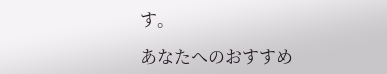す。

あなたへのおすすめ